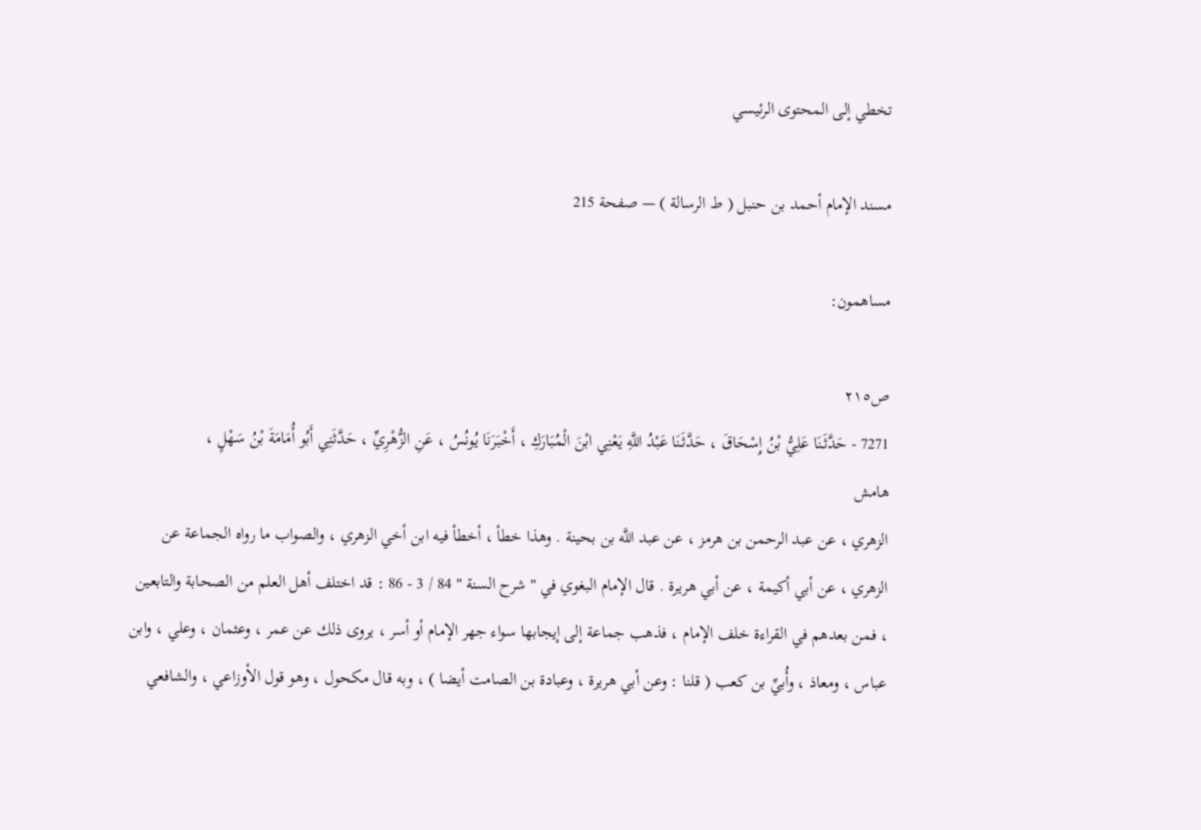تخطي إلى المحتوى الرئيسي

مسند الإمام أحمد بن حنبل ( ط الرسالة ) — صفحة 215

مساهمون:

ص٢١٥
7271 - حَدَّثَنَا عَلِيُّ بْنُ إِسْحَاقَ ، حَدَّثَنَا عَبْدُ اللَّهِ يَعْنِي ابْنَ الْمُبَارَكِ ، أَخْبَرَنَا يُونُسُ ، عَنِ الزُّهْرِيِّ ، حَدَّثَنِي أَبُو أُمَامَةَ بْنُ سَهْلٍ ،
هامش
الزهري ، عن عبد الرحمن بن هرمز ، عن عبد اللَّه بن بحينة . وهذا خطأ ، أخطأ فيه ابن أخي الزهري ، والصواب ما رواه الجماعة عن الزهري ، عن أبي أكيمة ، عن أبي هريرة . قال الإمام البغوي في " شرح السنة " 84 / 3 - 86 : قد اختلف أهل العلم من الصحابة والتابعين ، فمن بعدهم في القراءة خلف الإمام ، فذهب جماعة إلى إيجابها سواء جهر الإمام أو أسر ، يروى ذلك عن عمر ، وعثمان ، وعلي ، وابن عباس ، ومعاذ ، وأُبيِّ بن كعب ( قلنا : وعن أبي هريرة ، وعبادة بن الصامت أيضا ) ، وبه قال مكحول ، وهو قول الأوزاعي ، والشافعي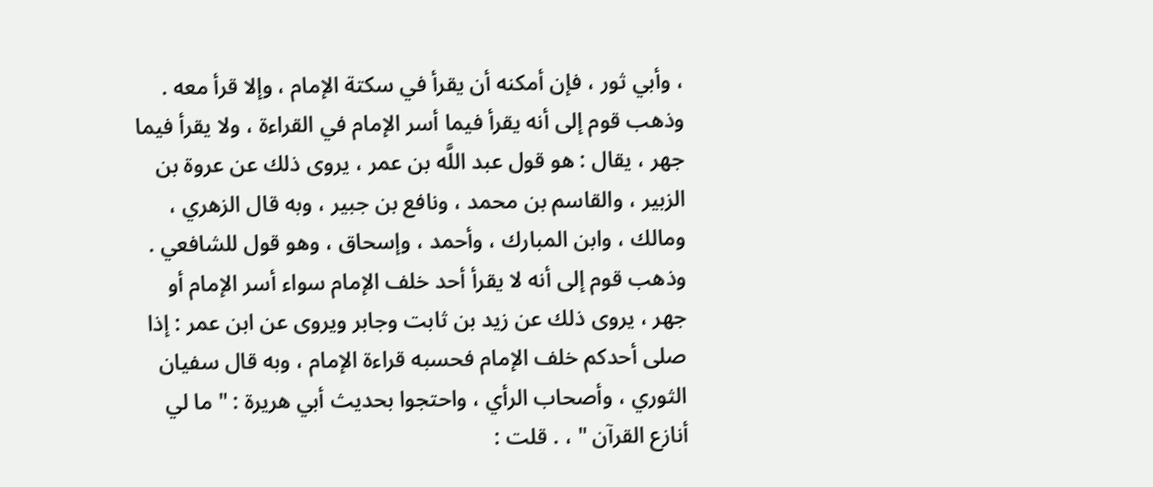، وأبي ثور ، فإن أمكنه أن يقرأ في سكتة الإمام ، وإلا قرأ معه . وذهب قوم إلى أنه يقرأ فيما أسر الإمام في القراءة ، ولا يقرأ فيما جهر ، يقال : هو قول عبد اللَّه بن عمر ، يروى ذلك عن عروة بن الزبير ، والقاسم بن محمد ، ونافع بن جبير ، وبه قال الزهري ، ومالك ، وابن المبارك ، وأحمد ، وإسحاق ، وهو قول للشافعي . وذهب قوم إلى أنه لا يقرأ أحد خلف الإمام سواء أسر الإمام أو جهر ، يروى ذلك عن زيد بن ثابت وجابر ويروى عن ابن عمر : إذا صلى أحدكم خلف الإمام فحسبه قراءة الإمام ، وبه قال سفيان الثوري ، وأصحاب الرأي ، واحتجوا بحديث أبي هريرة : " ما لي أنازع القرآن " ، . قلت :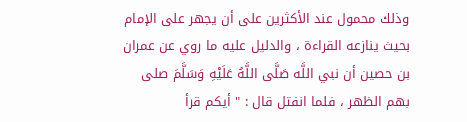وذلك محمول عند الأكثرين على أن يجهر على الإمام بحيث ينازعه القراءة ، والدليل عليه ما روي عن عمران بن حصين أن نبي اللَّه صَلَّى اللَّهُ عَلَيْهِ وَسَلَّمَ صلى بهم الظهر ، فلما انفتل قال : " أيكم قرأ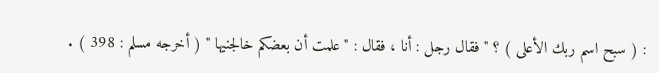: ( سبح اسم ربك الأعلى ) ؟ " فقال رجل : أنا ، فقال : " علمت أن بعضكم خالجنيها " ( أخرجه مسلم : 398 ) .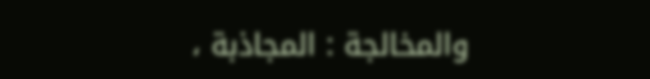والمخالجة : المجاذبة ،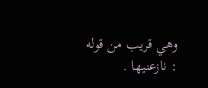وهي قريب من قوله : نازعنيها .